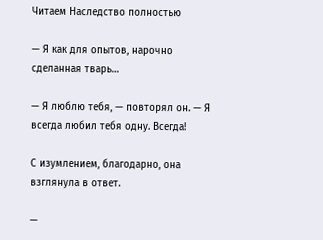Читаем Наследство полностью

— Я как для опытов, нарочно сделанная тварь…

— Я люблю тебя, — повторял он. — Я всегда любил тебя одну. Всегда!

С изумлением, благодарно, она взглянула в ответ.

—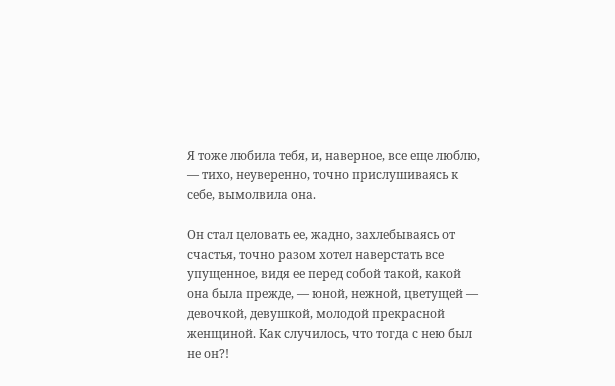Я тоже любила тебя, и, наверное, все еще люблю, — тихо, неуверенно, точно прислушиваясь к себе, вымолвила она.

Он стал целовать ее, жадно, захлебываясь от счастья, точно разом хотел наверстать все упущенное, видя ее перед собой такой, какой она была прежде, — юной, нежной, цветущей — девочкой, девушкой, молодой прекрасной женщиной. Как случилось, что тогда с нею был не он?!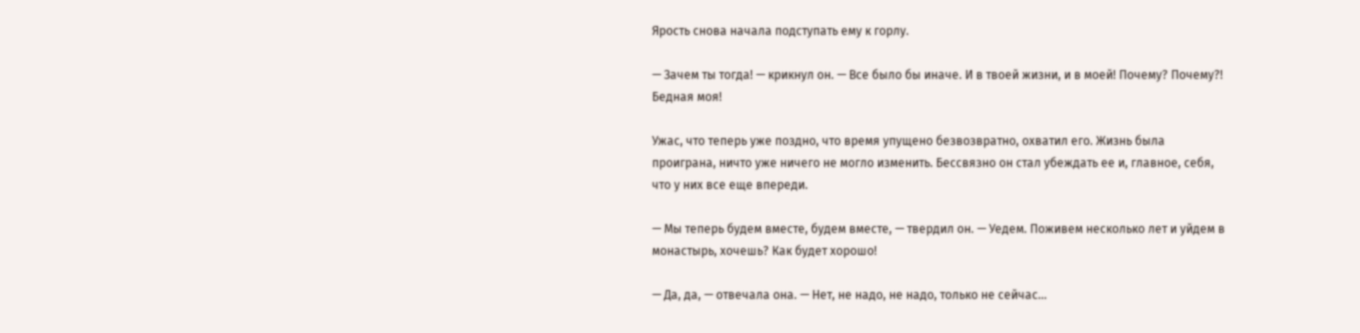Ярость снова начала подступать ему к горлу.

— Зачем ты тогда! — крикнул он. — Все было бы иначе. И в твоей жизни, и в моей! Почему? Почему?! Бедная моя!

Ужас, что теперь уже поздно, что время упущено безвозвратно, охватил его. Жизнь была проиграна, ничто уже ничего не могло изменить. Бессвязно он стал убеждать ее и, главное, себя, что у них все еще впереди.

— Мы теперь будем вместе, будем вместе, — твердил он. — Уедем. Поживем несколько лет и уйдем в монастырь, хочешь? Как будет хорошо!

— Да, да, — отвечала она. — Нет, не надо, не надо, только не сейчас…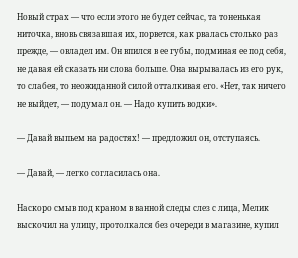Новый страх — что если этого не будет сейчас, та тоненькая ниточка, вновь связавшая их, порвется, как рвалась столько раз прежде, — овладел им. Он впился в ее губы, подминая ее под себя, не давая ей сказать ни слова больше. Она вырывалась из его рук, то слабея, то неожиданной силой отталкивая его. «Нет, так ничего не выйдет, — подумал он. — Надо купить водки».

— Давай выпьем на радостях! — предложил он, отступаясь.

— Давай, — легко согласилась она.

Наскоро смыв под краном в ванной следы слез с лица, Мелик выскочил на улицу, протолкался без очереди в магазине, купил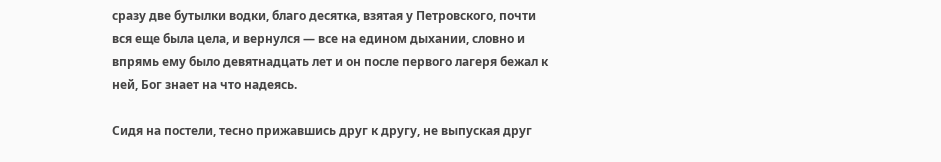сразу две бутылки водки, благо десятка, взятая у Петровского, почти вся еще была цела, и вернулся — все на едином дыхании, словно и впрямь ему было девятнадцать лет и он после первого лагеря бежал к ней, Бог знает на что надеясь.

Сидя на постели, тесно прижавшись друг к другу, не выпуская друг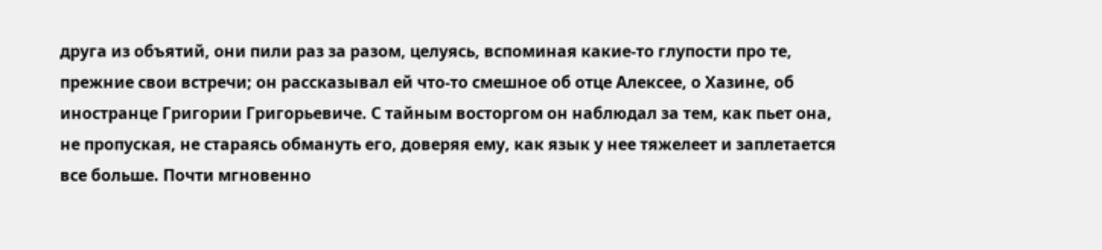друга из объятий, они пили раз за разом, целуясь, вспоминая какие-то глупости про те, прежние свои встречи; он рассказывал ей что-то смешное об отце Алексее, о Хазине, об иностранце Григории Григорьевиче. С тайным восторгом он наблюдал за тем, как пьет она, не пропуская, не стараясь обмануть его, доверяя ему, как язык у нее тяжелеет и заплетается все больше. Почти мгновенно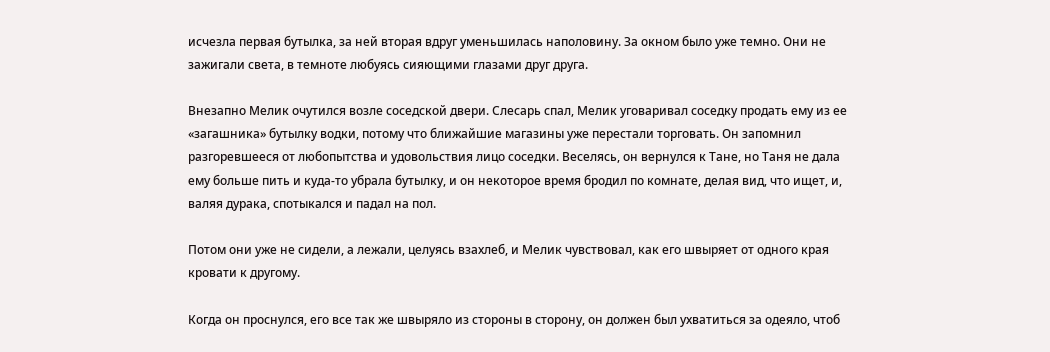исчезла первая бутылка, за ней вторая вдруг уменьшилась наполовину. За окном было уже темно. Они не зажигали света, в темноте любуясь сияющими глазами друг друга.

Внезапно Мелик очутился возле соседской двери. Слесарь спал, Мелик уговаривал соседку продать ему из ее «загашника» бутылку водки, потому что ближайшие магазины уже перестали торговать. Он запомнил разгоревшееся от любопытства и удовольствия лицо соседки. Веселясь, он вернулся к Тане, но Таня не дала ему больше пить и куда-то убрала бутылку, и он некоторое время бродил по комнате, делая вид, что ищет, и, валяя дурака, спотыкался и падал на пол.

Потом они уже не сидели, а лежали, целуясь взахлеб, и Мелик чувствовал, как его швыряет от одного края кровати к другому.

Когда он проснулся, его все так же швыряло из стороны в сторону, он должен был ухватиться за одеяло, чтоб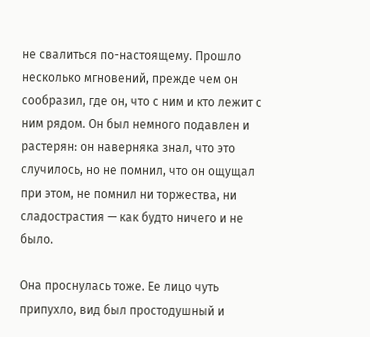не свалиться по-настоящему. Прошло несколько мгновений, прежде чем он сообразил, где он, что с ним и кто лежит с ним рядом. Он был немного подавлен и растерян: он наверняка знал, что это случилось, но не помнил, что он ощущал при этом, не помнил ни торжества, ни сладострастия — как будто ничего и не было.

Она проснулась тоже. Ее лицо чуть припухло, вид был простодушный и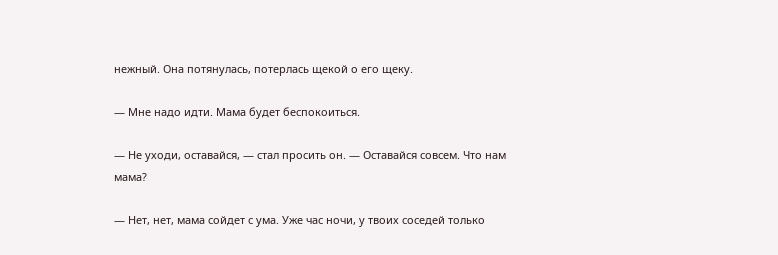нежный. Она потянулась, потерлась щекой о его щеку.

— Мне надо идти. Мама будет беспокоиться.

— Не уходи, оставайся, — стал просить он. — Оставайся совсем. Что нам мама?

— Нет, нет, мама сойдет с ума. Уже час ночи, у твоих соседей только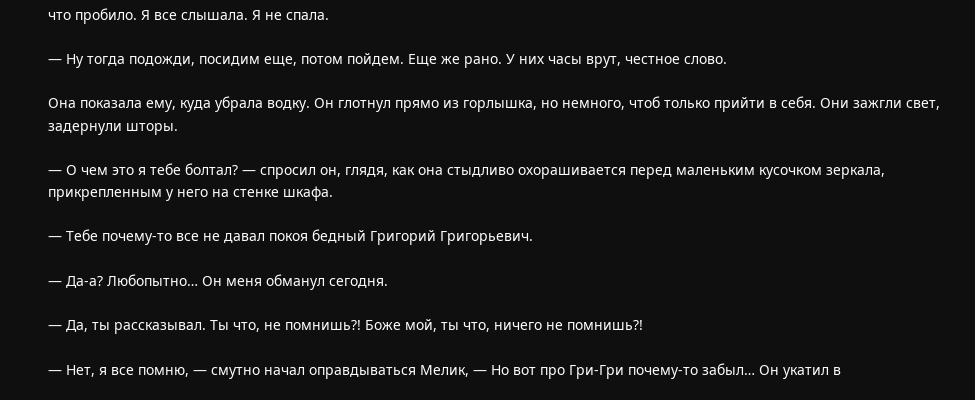что пробило. Я все слышала. Я не спала.

— Ну тогда подожди, посидим еще, потом пойдем. Еще же рано. У них часы врут, честное слово.

Она показала ему, куда убрала водку. Он глотнул прямо из горлышка, но немного, чтоб только прийти в себя. Они зажгли свет, задернули шторы.

— О чем это я тебе болтал? — спросил он, глядя, как она стыдливо охорашивается перед маленьким кусочком зеркала, прикрепленным у него на стенке шкафа.

— Тебе почему-то все не давал покоя бедный Григорий Григорьевич.

— Да-а? Любопытно… Он меня обманул сегодня.

— Да, ты рассказывал. Ты что, не помнишь?! Боже мой, ты что, ничего не помнишь?!

— Нет, я все помню, — смутно начал оправдываться Мелик, — Но вот про Гри-Гри почему-то забыл… Он укатил в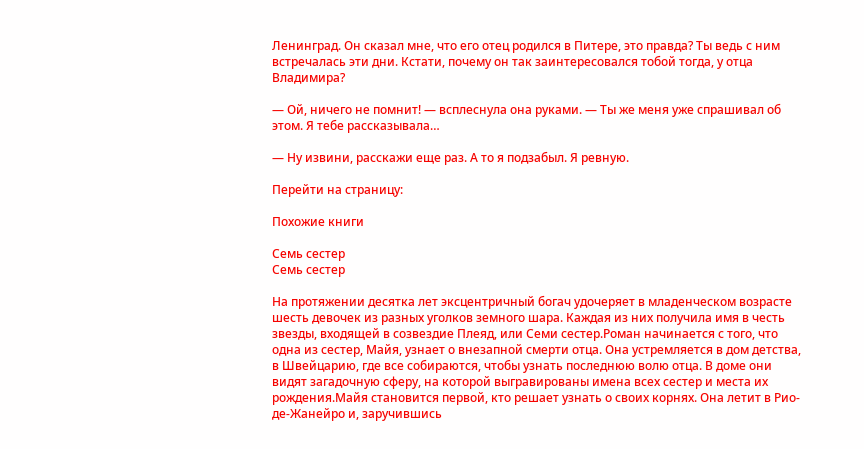Ленинград. Он сказал мне, что его отец родился в Питере, это правда? Ты ведь с ним встречалась эти дни. Кстати, почему он так заинтересовался тобой тогда, у отца Владимира?

— Ой, ничего не помнит! — всплеснула она руками. — Ты же меня уже спрашивал об этом. Я тебе рассказывала…

— Ну извини, расскажи еще раз. А то я подзабыл. Я ревную.

Перейти на страницу:

Похожие книги

Семь сестер
Семь сестер

На протяжении десятка лет эксцентричный богач удочеряет в младенческом возрасте шесть девочек из разных уголков земного шара. Каждая из них получила имя в честь звезды, входящей в созвездие Плеяд, или Семи сестер.Роман начинается с того, что одна из сестер, Майя, узнает о внезапной смерти отца. Она устремляется в дом детства, в Швейцарию, где все собираются, чтобы узнать последнюю волю отца. В доме они видят загадочную сферу, на которой выгравированы имена всех сестер и места их рождения.Майя становится первой, кто решает узнать о своих корнях. Она летит в Рио-де-Жанейро и, заручившись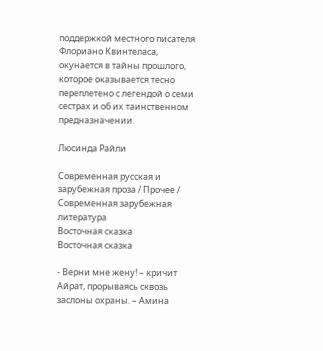поддержкой местного писателя Флориано Квинтеласа, окунается в тайны прошлого, которое оказывается тесно переплетено с легендой о семи сестрах и об их таинственном предназначении.

Люсинда Райли

Современная русская и зарубежная проза / Прочее / Современная зарубежная литература
Восточная сказка
Восточная сказка

- Верни мне жену! – кричит Айрат, прорываясь сквозь заслоны охраны. – Амина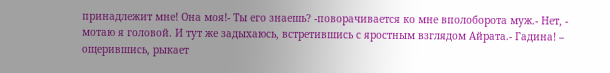принадлежит мне! Она моя!- Ты его знаешь? -поворачивается ко мне вполоборота муж.- Нет, - мотаю я головой. И тут же задыхаюсь, встретившись с яростным взглядом Айрата.- Гадина! – ощерившись, рыкает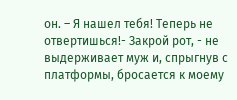он. – Я нашел тебя! Теперь не отвертишься!- Закрой рот, - не выдерживает муж и, спрыгнув с платформы, бросается к моему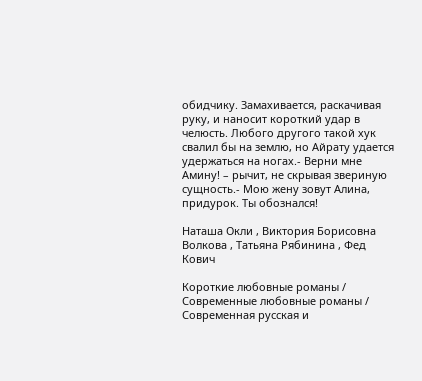обидчику. Замахивается, раскачивая руку, и наносит короткий удар в челюсть. Любого другого такой хук свалил бы на землю, но Айрату удается удержаться на ногах.- Верни мне Амину! – рычит, не скрывая звериную сущность.- Мою жену зовут Алина, придурок. Ты обознался!

Наташа Окли , Виктория Борисовна Волкова , Татьяна Рябинина , Фед Кович

Короткие любовные романы / Современные любовные романы / Современная русская и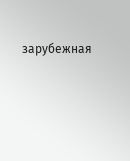зарубежная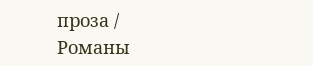проза / Романы